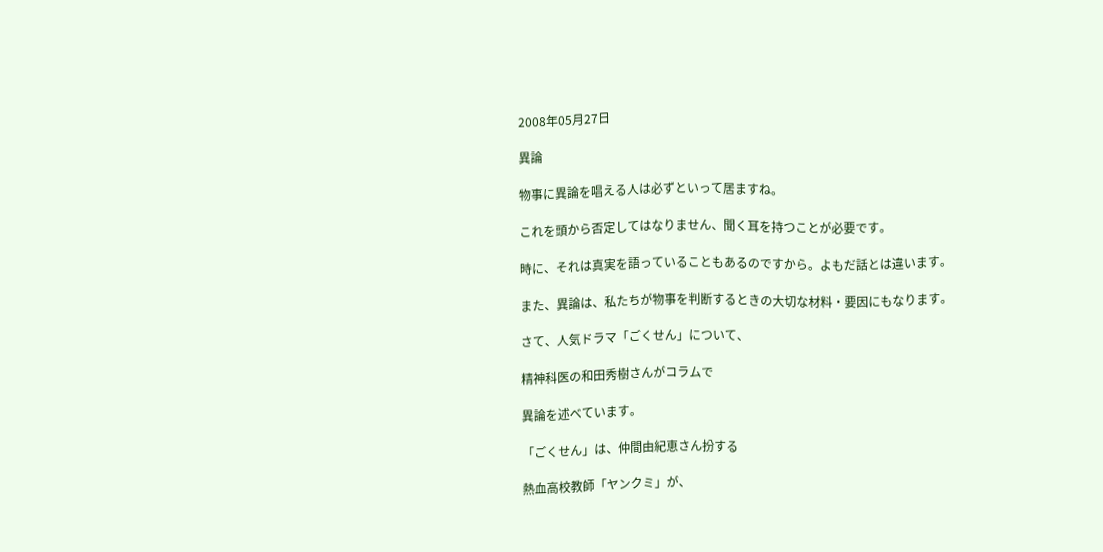2008年05月27日

異論

物事に異論を唱える人は必ずといって居ますね。

これを頭から否定してはなりません、聞く耳を持つことが必要です。

時に、それは真実を語っていることもあるのですから。よもだ話とは違います。

また、異論は、私たちが物事を判断するときの大切な材料・要因にもなります。

さて、人気ドラマ「ごくせん」について、

精神科医の和田秀樹さんがコラムで

異論を述べています。

「ごくせん」は、仲間由紀恵さん扮する

熱血高校教師「ヤンクミ」が、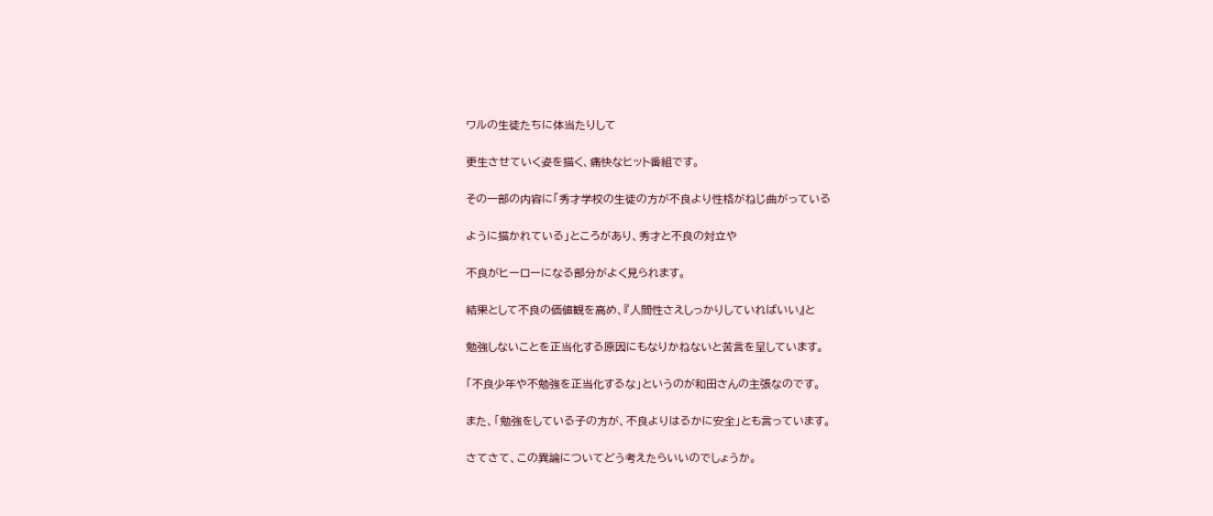ワルの生徒たちに体当たりして

更生させていく姿を描く、痛快なヒット番組です。

その一部の内容に「秀才学校の生徒の方が不良より性格がねじ曲がっている

ように描かれている」ところがあり、秀才と不良の対立や

不良がヒーローになる部分がよく見られます。

結果として不良の価値観を高め、『人間性さえしっかりしていればいい』と

勉強しないことを正当化する原因にもなりかねないと苦言を呈しています。

「不良少年や不勉強を正当化するな」というのが和田さんの主張なのです。

また、「勉強をしている子の方が、不良よりはるかに安全」とも言っています。

さてさて、この異論についてどう考えたらいいのでしょうか。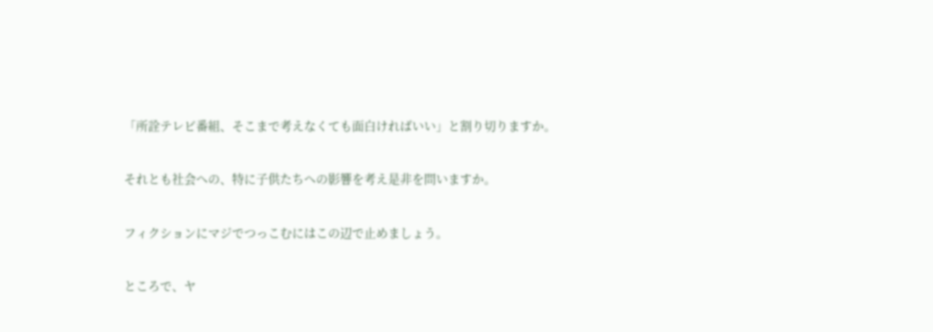「所詮テレビ番組、そこまで考えなくても面白ければいい」と割り切りますか。

それとも社会への、特に子供たちへの影響を考え是非を問いますか。

フィクションにマジでつっこむにはこの辺で止めましょう。

ところで、ヤ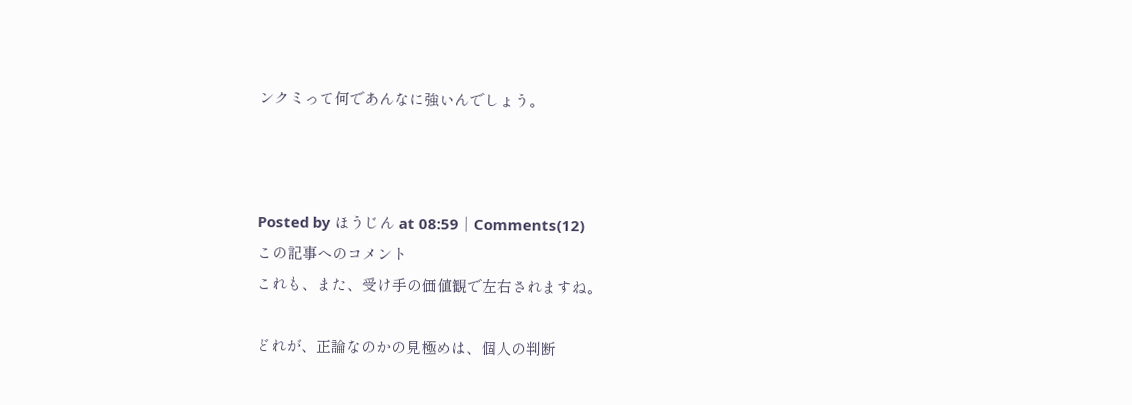ンクミって何であんなに強いんでしょう。



Posted by ほうじん at 08:59│Comments(12)
この記事へのコメント
これも、また、受け手の価値観で左右されますね。

どれが、正論なのかの見極めは、個人の判断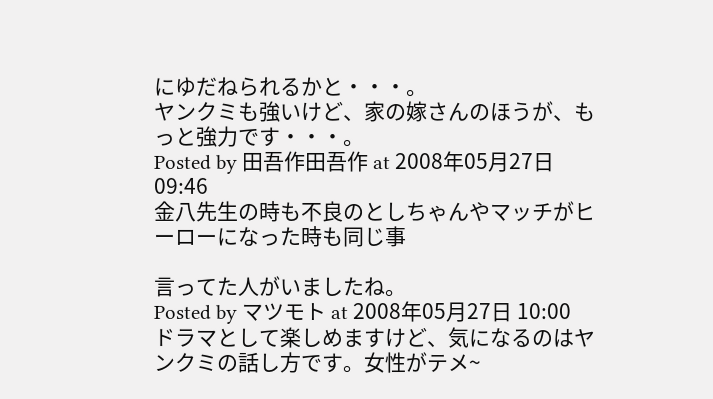にゆだねられるかと・・・。
ヤンクミも強いけど、家の嫁さんのほうが、もっと強力です・・・。
Posted by 田吾作田吾作 at 2008年05月27日 09:46
金八先生の時も不良のとしちゃんやマッチがヒーローになった時も同じ事

言ってた人がいましたね。
Posted by マツモト at 2008年05月27日 10:00
ドラマとして楽しめますけど、気になるのはヤンクミの話し方です。女性がテメ~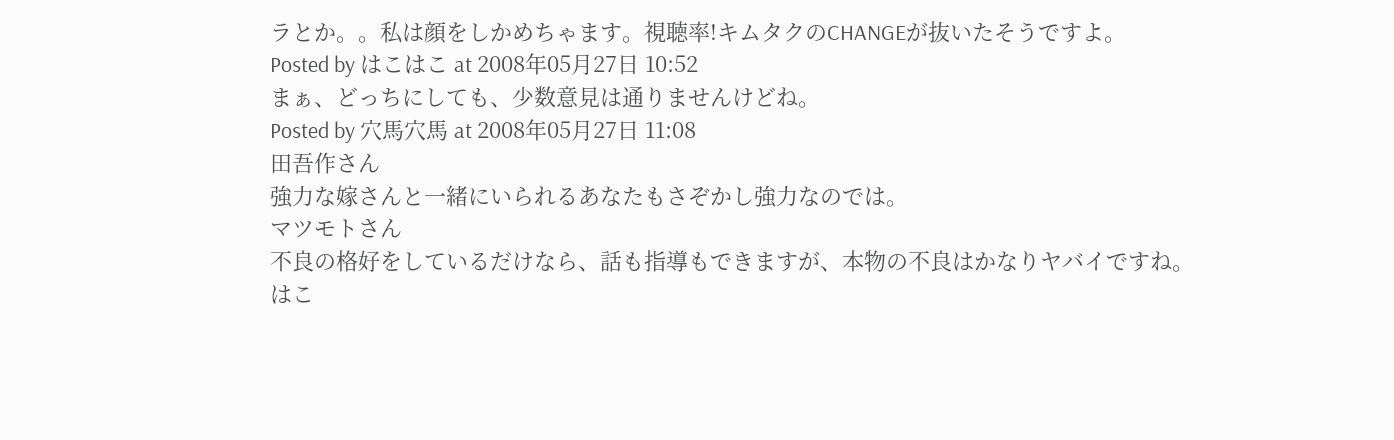ラとか。。私は顔をしかめちゃます。視聴率!キムタクのCHANGEが抜いたそうですよ。
Posted by はこはこ at 2008年05月27日 10:52
まぁ、どっちにしても、少数意見は通りませんけどね。
Posted by 穴馬穴馬 at 2008年05月27日 11:08
田吾作さん
強力な嫁さんと一緒にいられるあなたもさぞかし強力なのでは。
マツモトさん
不良の格好をしているだけなら、話も指導もできますが、本物の不良はかなりヤバイですね。
はこ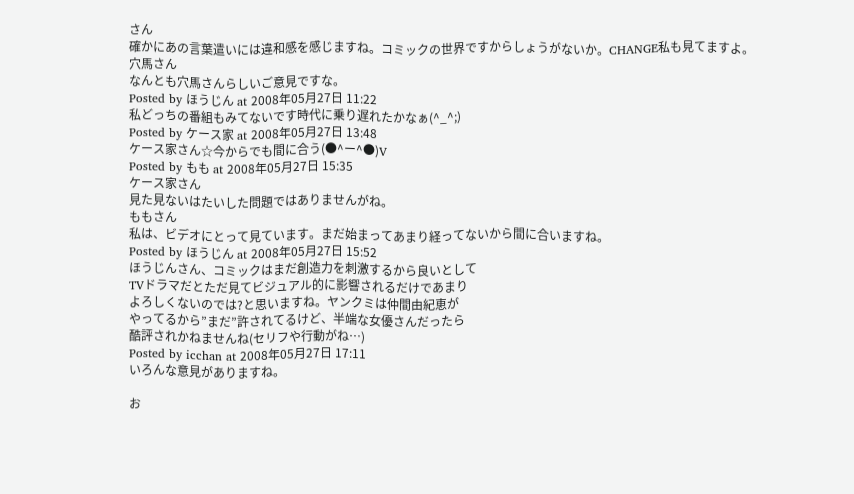さん
確かにあの言葉遣いには違和感を感じますね。コミックの世界ですからしょうがないか。CHANGE私も見てますよ。
穴馬さん
なんとも穴馬さんらしいご意見ですな。
Posted by ほうじん at 2008年05月27日 11:22
私どっちの番組もみてないです時代に乗り遅れたかなぁ(^_^;)
Posted by ケース家 at 2008年05月27日 13:48
ケース家さん☆今からでも間に合う(●^ー^●)V
Posted by もも at 2008年05月27日 15:35
ケース家さん
見た見ないはたいした問題ではありませんがね。
ももさん
私は、ビデオにとって見ています。まだ始まってあまり経ってないから間に合いますね。
Posted by ほうじん at 2008年05月27日 15:52
ほうじんさん、コミックはまだ創造力を刺激するから良いとして
TVドラマだとただ見てビジュアル的に影響されるだけであまり
よろしくないのでは?と思いますね。ヤンクミは仲間由紀恵が
やってるから”まだ”許されてるけど、半端な女優さんだったら
酷評されかねませんね(セリフや行動がね…)
Posted by icchan at 2008年05月27日 17:11
いろんな意見がありますね。

お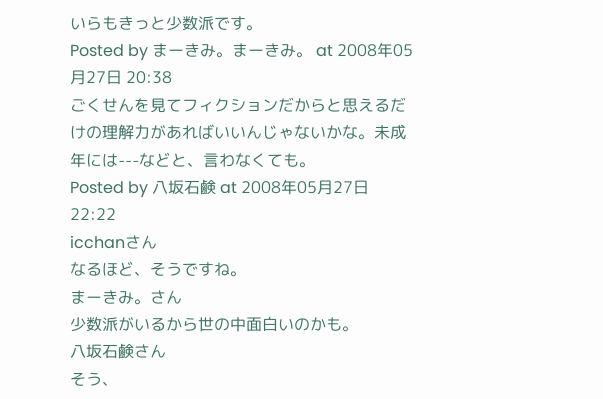いらもきっと少数派です。
Posted by まーきみ。まーきみ。 at 2008年05月27日 20:38
ごくせんを見てフィクションだからと思えるだけの理解力があればいいんじゃないかな。未成年には---などと、言わなくても。
Posted by 八坂石鹸 at 2008年05月27日 22:22
icchanさん
なるほど、そうですね。
まーきみ。さん
少数派がいるから世の中面白いのかも。
八坂石鹸さん
そう、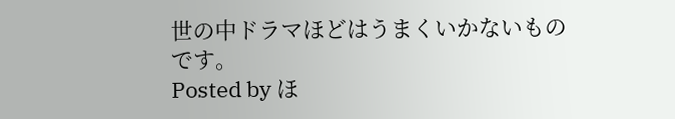世の中ドラマほどはうまくいかないものです。
Posted by ほ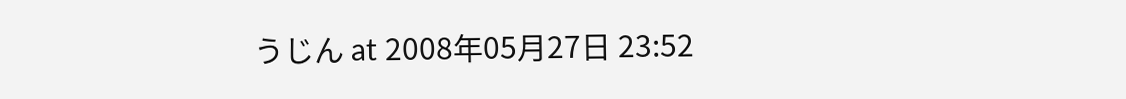うじん at 2008年05月27日 23:52